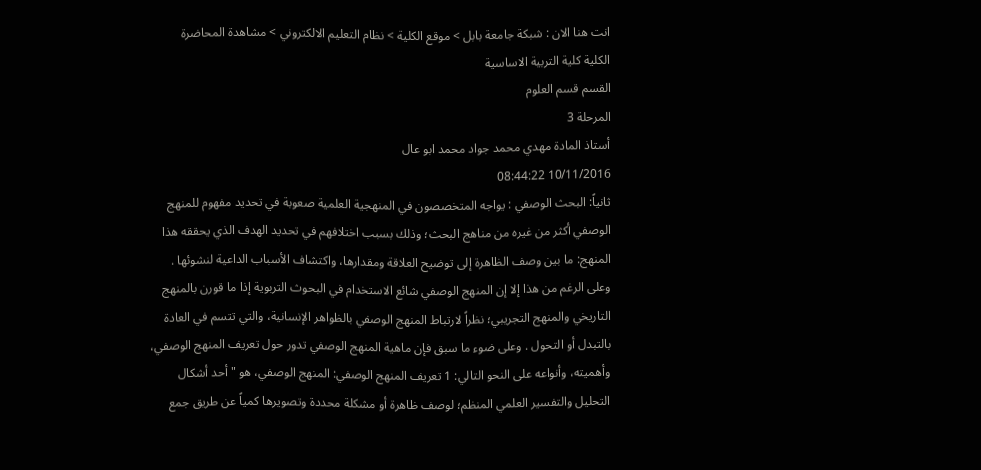انت هنا الان : شبكة جامعة بابل > موقع الكلية > نظام التعليم الالكتروني > مشاهدة المحاضرة
الكلية كلية التربية الاساسية
القسم قسم العلوم
المرحلة 3
أستاذ المادة مهدي محمد جواد محمد ابو عال
10/11/2016 08:44:22
ثانياً: البحث الوصفي : يواجه المتخصصون في المنهجية العلمية صعوبة في تحديد مفهوم للمنهج الوصفي أكثر من غيره من مناهج البحث؛ وذلك بسبب اختلافهم في تحديد الهدف الذي يحققه هذا المنهج: ما بين وصف الظاهرة إلى توضيح العلاقة ومقدارها، واكتشاف الأسباب الداعية لنشوئها . وعلى الرغم من هذا إلا إن المنهج الوصفي شائع الاستخدام في البحوث التربوية إذا ما قورن بالمنهج التاريخي والمنهج التجريبي؛ نظراً لارتباط المنهج الوصفي بالظواهر الإنسانية، والتي تتسم في العادة بالتبدل أو التحول . وعلى ضوء ما سبق فإن ماهية المنهج الوصفي تدور حول تعريف المنهج الوصفي، وأهميته، وأنواعه على النحو التالي: 1 تعريف المنهج الوصفي: المنهج الوصفي، هو "أحد أشكال التحليل والتفسير العلمي المنظم؛ لوصف ظاهرة أو مشكلة محددة وتصويرها كمياً عن طريق جمع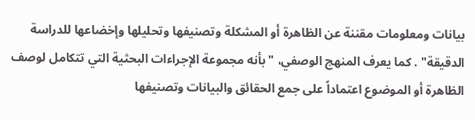بيانات ومعلومات مقننة عن الظاهرة أو المشكلة وتصنيفها وتحليلها وإخضاعها للدراسة الدقيقة" . كما يعرف المنهج الوصفي، "بأنه مجموعة الإجراءات البحثية التي تتكامل لوصف الظاهرة أو الموضوع اعتماداً على جمع الحقائق والبيانات وتصنيفها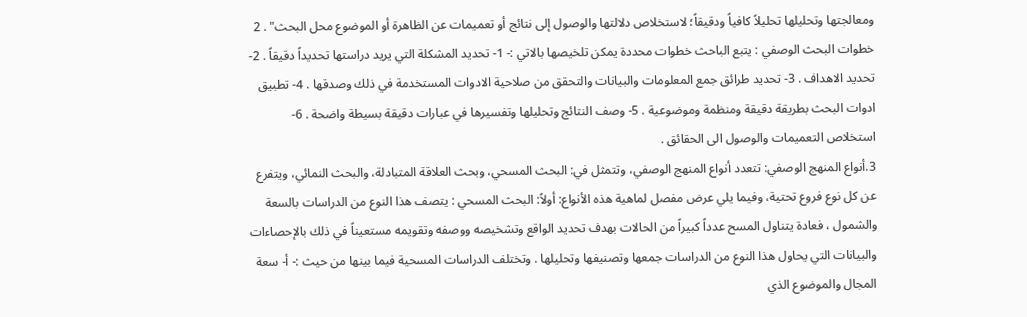ومعالجتها وتحليلها تحليلاً كافياً ودقيقاً؛ لاستخلاص دلالتها والوصول إلى نتائج أو تعميمات عن الظاهرة أو الموضوع محل البحث" . 2 خطوات البحث الوصفي : يتبع الباحث خطوات محددة يمكن تلخيصها بالاتي :- 1- تحديد المشكلة التي يريد دراستها تحديداً دقيقاً . 2- تحديد الاهداف . 3- تحديد طرائق جمع المعلومات والبيانات والتحقق من صلاحية الادوات المستخدمة في ذلك وصدقها . 4- تطبيق ادوات البحث بطريقة دقيقة ومنظمة وموضوعية . 5- وصف النتائج وتحليلها وتفسيرها في عبارات دقيقة بسيطة واضحة . 6- استخلاص التعميمات والوصول الى الحقائق .
3.أنواع المنهج الوصفي: تتعدد أنواع المنهج الوصفي، وتتمثل في: البحث المسحي، وبحث العلاقة المتبادلة، والبحث النمائي، ويتفرع عن كل نوع فروع تحتية، وفيما يلي عرض مفصل لماهية هذه الأنواع: أولاً: البحث المسحي : يتصف هذا النوع من الدراسات بالسعة والشمول ، فعادة يتناول المسح عدداً كبيراً من الحالات بهدف تحديد الواقع وتشخيصه ووصفه وتقويمه مستعيناً في ذلك بالإحصاءات والبيانات التي يحاول هذا النوع من الدراسات جمعها وتصنيفها وتحليلها . وتختلف الدراسات المسحية فيما بينها من حيث :- أ- سعة المجال والموضوع الذي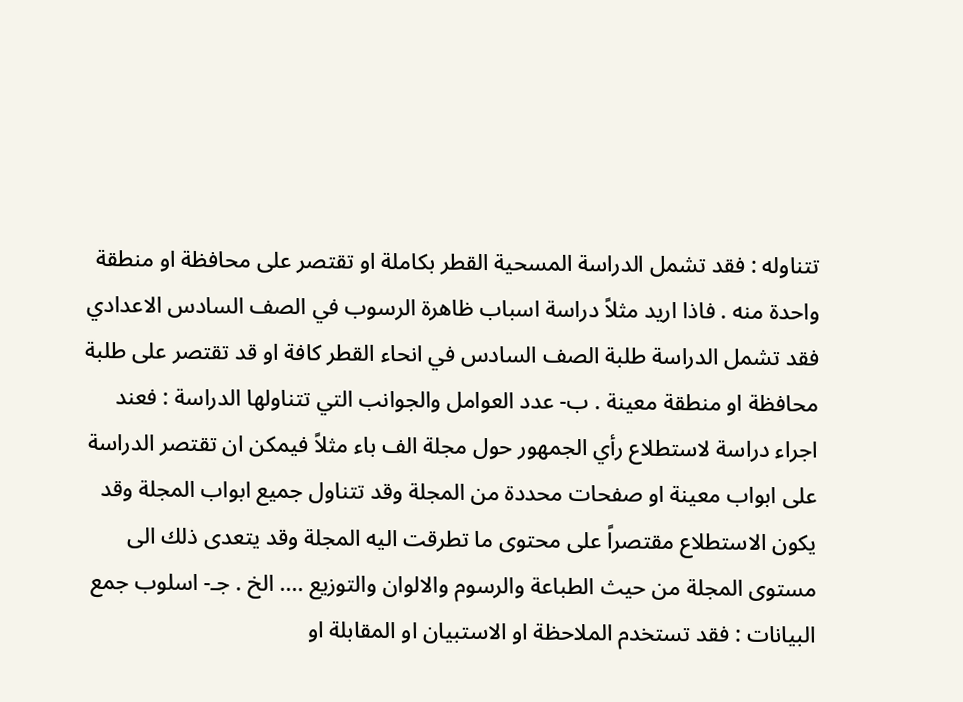تتناوله : فقد تشمل الدراسة المسحية القطر بكاملة او تقتصر على محافظة او منطقة واحدة منه . فاذا اريد مثلاً دراسة اسباب ظاهرة الرسوب في الصف السادس الاعدادي فقد تشمل الدراسة طلبة الصف السادس في انحاء القطر كافة او قد تقتصر على طلبة محافظة او منطقة معينة . ب- عدد العوامل والجوانب التي تتناولها الدراسة : فعند اجراء دراسة لاستطلاع رأي الجمهور حول مجلة الف باء مثلاً فيمكن ان تقتصر الدراسة على ابواب معينة او صفحات محددة من المجلة وقد تتناول جميع ابواب المجلة وقد يكون الاستطلاع مقتصراً على محتوى ما تطرقت اليه المجلة وقد يتعدى ذلك الى مستوى المجلة من حيث الطباعة والرسوم والالوان والتوزيع .... الخ . جـ- اسلوب جمع البيانات : فقد تستخدم الملاحظة او الاستبيان او المقابلة او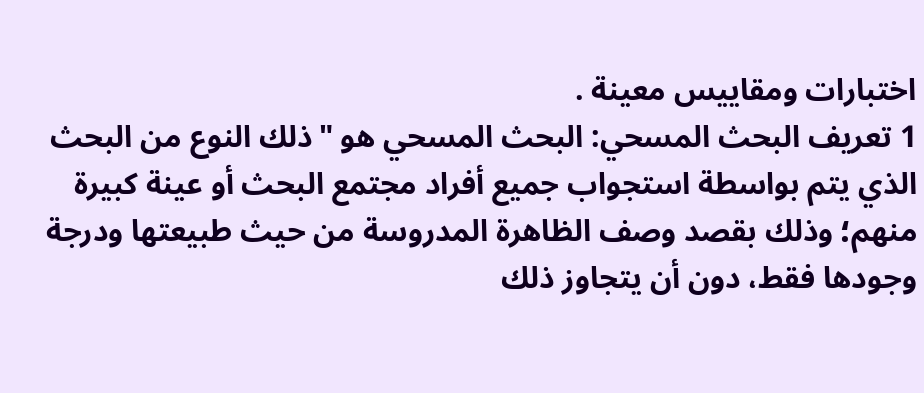اختبارات ومقاييس معينة .
1 تعريف البحث المسحي: البحث المسحي هو "ذلك النوع من البحث الذي يتم بواسطة استجواب جميع أفراد مجتمع البحث أو عينة كبيرة منهم؛ وذلك بقصد وصف الظاهرة المدروسة من حيث طبيعتها ودرجة وجودها فقط، دون أن يتجاوز ذلك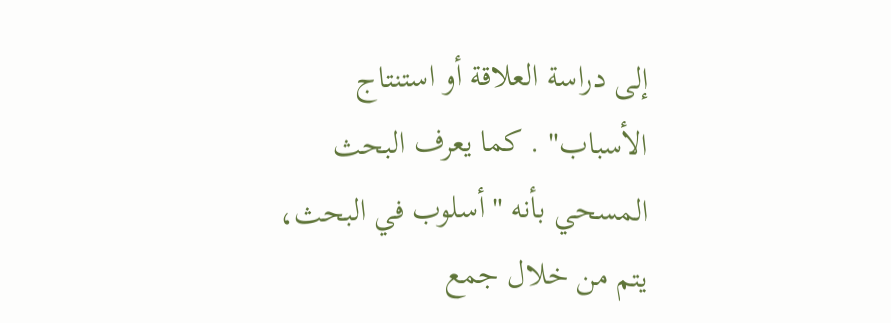إلى دراسة العلاقة أو استنتاج الأسباب" . كما يعرف البحث المسحي بأنه "أسلوب في البحث، يتم من خلال جمع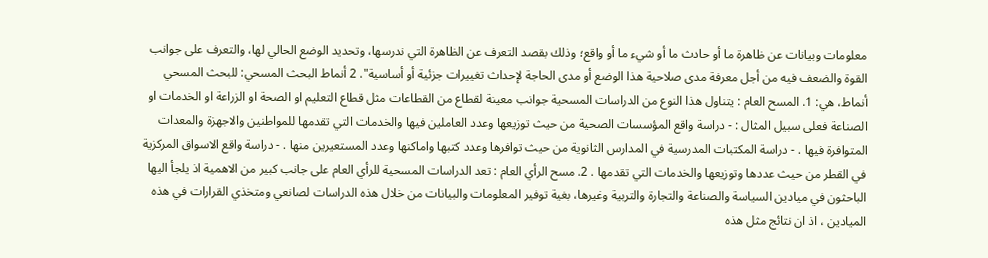معلومات وبيانات عن ظاهرة ما أو حادث ما أو شيء ما أو واقع؛ وذلك بقصد التعرف عن الظاهرة التي ندرسها، وتحديد الوضع الحالي لها، والتعرف على جوانب القوة والضعف فيه من أجل معرفة مدى صلاحية هذا الوضع أو مدى الحاجة لإحداث تغييرات جزئية أو أساسية". 2 أنماط البحث المسحي: للبحث المسحي أنماط، هي: 1. المسح العام : يتناول هذا النوع من الدراسات المسحية جوانب معينة لقطاع من القطاعات مثل قطاع التعليم او الصحة او الزراعة او الخدمات او الصناعة فعلى سبيل المثال : - دراسة واقع المؤسسات الصحية من حيث توزيعها وعدد العاملين فيها والخدمات التي تقدمها للمواطنين والاجهزة والمعدات المتوافرة فيها . - دراسة المكتبات المدرسية في المدارس الثانوية من حيث توافرها وعدد كتبها واماكنها وعدد المستعيرين منها . - دراسة واقع الاسواق المركزية في القطر من حيث عددها وتوزيعها والخدمات التي تقدمها . 2. مسح الرأي العام : تعد الدراسات المسحية للرأي العام على جانب كبير من الاهمية اذ يلجأ اليها الباحثون في ميادين السياسة والصناعة والتجارة والتربية وغيرها، بغية توفير المعلومات والبيانات من خلال هذه الدراسات لصانعي ومتخذي القرارات في هذه الميادين ، اذ ان نتائج مثل هذه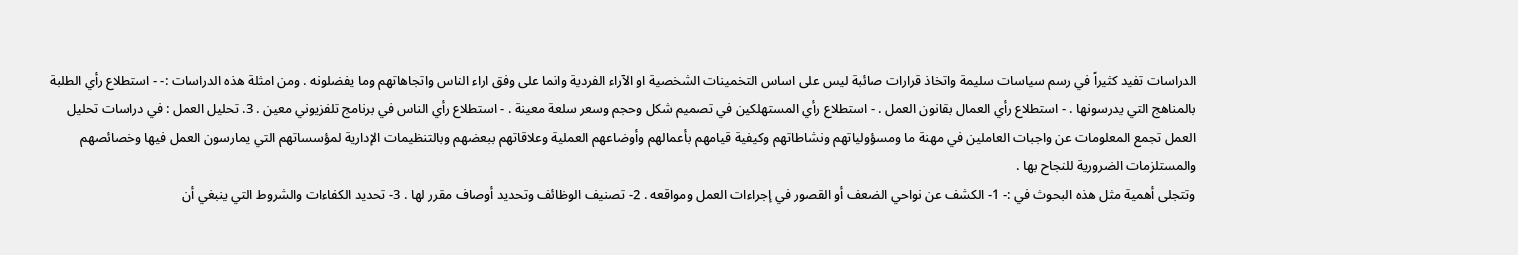الدراسات تفيد كثيراً في رسم سياسات سليمة واتخاذ قرارات صائبة ليس على اساس التخمينات الشخصية او الآراء الفردية وانما على وفق اراء الناس واتجاهاتهم وما يفضلونه . ومن امثلة هذه الدراسات :- - استطلاع رأي الطلبة بالمناهج التي يدرسونها . - استطلاع رأي العمال بقانون العمل . - استطلاع رأي المستهلكين في تصميم شكل وحجم وسعر سلعة معينة . - استطلاع رأي الناس في برنامج تلفزيوني معين . 3. تحليل العمل : في دراسات تحليل العمل تجمع المعلومات عن واجبات العاملين في مهنة ما ومسؤولياتهم ونشاطاتهم وكيفية قيامهم بأعمالهم وأوضاعهم العملية وعلاقاتهم ببعضهم وبالتنظيمات الإدارية لمؤسساتهم التي يمارسون العمل فيها وخصائصهم والمستلزمات الضرورية للنجاح بها .
وتتجلى أهمية مثل هذه البحوث في :- 1- الكشف عن نواحي الضعف أو القصور في إجراءات العمل ومواقعه . 2- تصنيف الوظائف وتحديد أوصاف مقرر لها . 3- تحديد الكفاءات والشروط التي ينبغي أن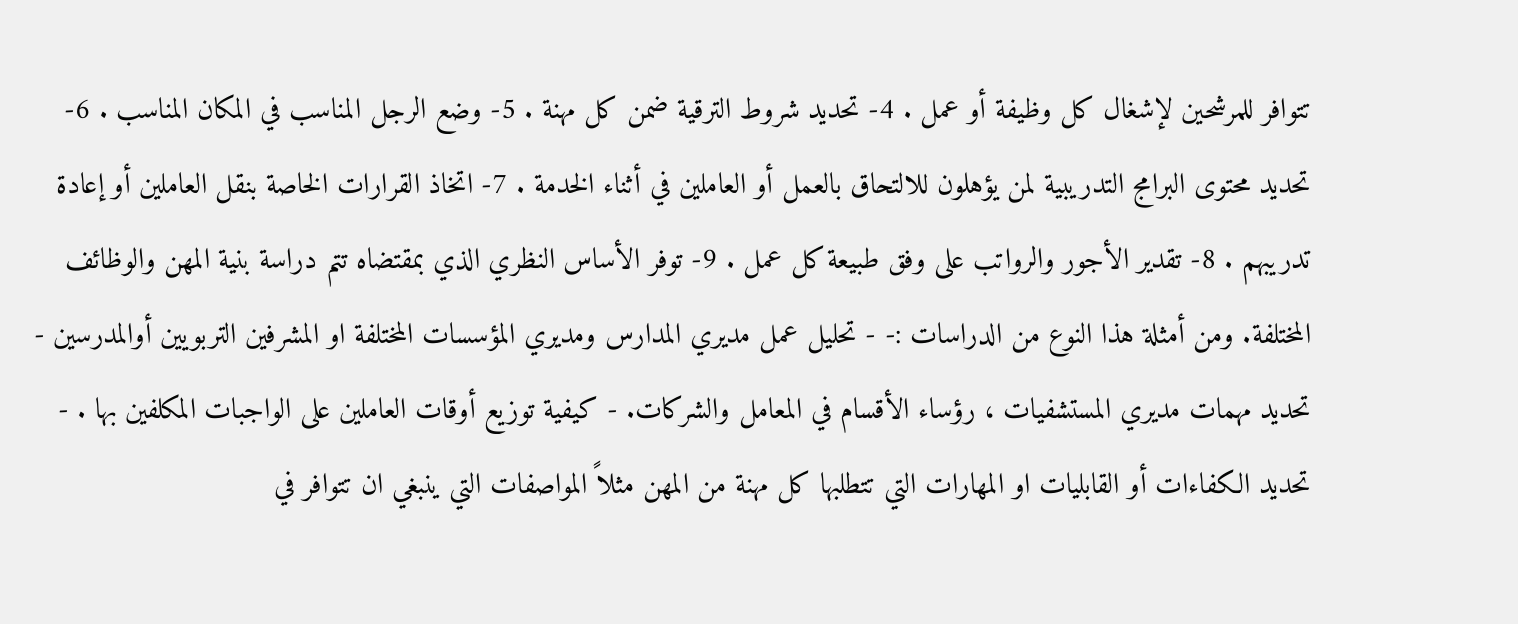تتوافر للمرشحين لإشغال كل وظيفة أو عمل . 4- تحديد شروط الترقية ضمن كل مهنة . 5- وضع الرجل المناسب في المكان المناسب . 6- تحديد محتوى البرامج التدريبية لمن يؤهلون للالتحاق بالعمل أو العاملين في أثناء الخدمة . 7- اتخاذ القرارات الخاصة بنقل العاملين أو إعادة تدريبهم . 8- تقدير الأجور والرواتب على وفق طبيعة كل عمل . 9- توفر الأساس النظري الذي بمقتضاه تتم دراسة بنية المهن والوظائف المختلفة. ومن أمثلة هذا النوع من الدراسات :- - تحليل عمل مديري المدارس ومديري المؤسسات المختلفة او المشرفين التربويين أوالمدرسين - تحديد مهمات مديري المستشفيات ، رؤساء الأقسام في المعامل والشركات. - كيفية توزيع أوقات العاملين على الواجبات المكلفين بها . - تحديد الكفاءات أو القابليات او المهارات التي تتطلبها كل مهنة من المهن مثلاً المواصفات التي ينبغي ان تتوافر في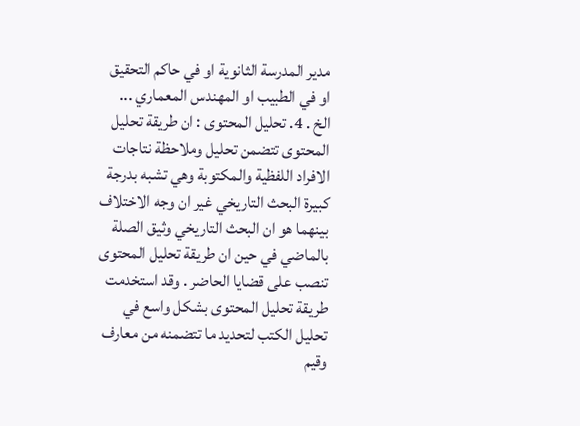مدير المدرسة الثانوية او في حاكم التحقيق او في الطبيب او المهندس المعماري ... الخ . 4. تحليل المحتوى : ان طريقة تحليل المحتوى تتضمن تحليل وملاحظة نتاجات الافراد اللفظية والمكتوبة وهي تشبه بدرجة كبيرة البحث التاريخي غير ان وجه الاختلاف بينهما هو ان البحث التاريخي وثيق الصلة بالماضي في حين ان طريقة تحليل المحتوى تنصب على قضايا الحاضر . وقد استخدمت طريقة تحليل المحتوى بشكل واسع في تحليل الكتب لتحديد ما تتضمنه من معارف وقيم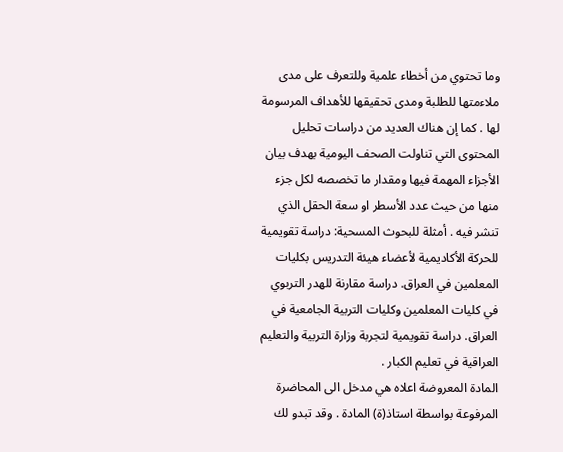وما تحتوي من أخطاء علمية وللتعرف على مدى ملاءمتها للطلبة ومدى تحقيقها للأهداف المرسومة لها . كما إن هناك العديد من دراسات تحليل المحتوى التي تناولت الصحف اليومية بهدف بيان الأجزاء المهمة فيها ومقدار ما تخصصه لكل جزء منها من حيث عدد الأسطر او سعة الحقل الذي تنشر فيه . أمثلة للبحوث المسحية: دراسة تقويمية للحركة الأكاديمية لأعضاء هيئة التدريس بكليات المعلمين في العراق. دراسة مقارنة للهدر التربوي في كليات المعلمين وكليات التربية الجامعية في العراق. دراسة تقويمية لتجربة وزارة التربية والتعليم العراقية في تعليم الكبار .
المادة المعروضة اعلاه هي مدخل الى المحاضرة المرفوعة بواسطة استاذ(ة) المادة . وقد تبدو لك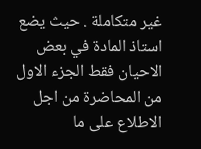غير متكاملة . حيث يضع استاذ المادة في بعض الاحيان فقط الجزء الاول من المحاضرة من اجل الاطلاع على ما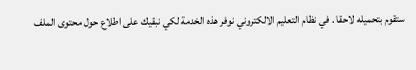ستقوم بتحميله لاحقا . في نظام التعليم الالكتروني نوفر هذه الخدمة لكي نبقيك على اطلاع حول محتوى الملف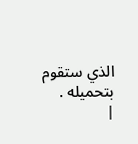الذي ستقوم بتحميله .
|